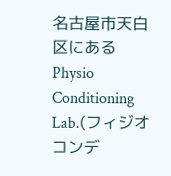名古屋市天白区にあるPhysio Conditioning Lab.(フィジオコンデ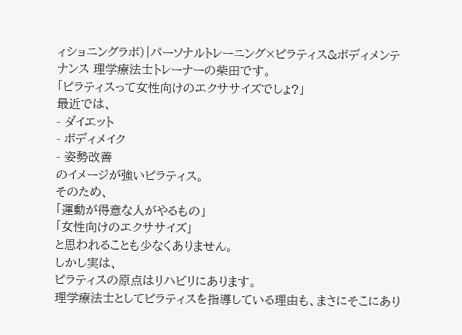ィショニングラボ)|パーソナルトレーニング×ピラティス&ボディメンテナンス 理学療法士トレーナーの柴田です。
「ピラティスって女性向けのエクササイズでしょ?」
最近では、
- ダイエット
- ボディメイク
- 姿勢改善
のイメージが強いピラティス。
そのため、
「運動が得意な人がやるもの」
「女性向けのエクササイズ」
と思われることも少なくありません。
しかし実は、
ピラティスの原点はリハビリにあります。
理学療法士としてピラティスを指導している理由も、まさにそこにあり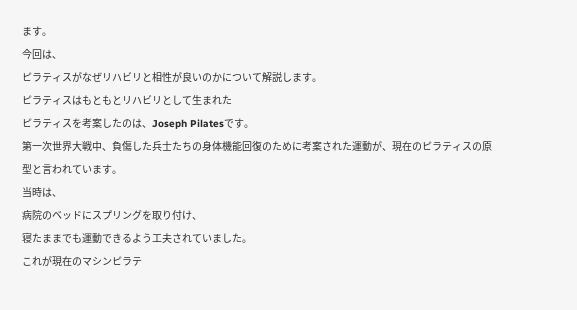ます。
今回は、
ピラティスがなぜリハビリと相性が良いのかについて解説します。
ピラティスはもともとリハビリとして生まれた
ピラティスを考案したのは、Joseph Pilatesです。
第一次世界大戦中、負傷した兵士たちの身体機能回復のために考案された運動が、現在のピラティスの原型と言われています。
当時は、
病院のベッドにスプリングを取り付け、
寝たままでも運動できるよう工夫されていました。
これが現在のマシンピラテ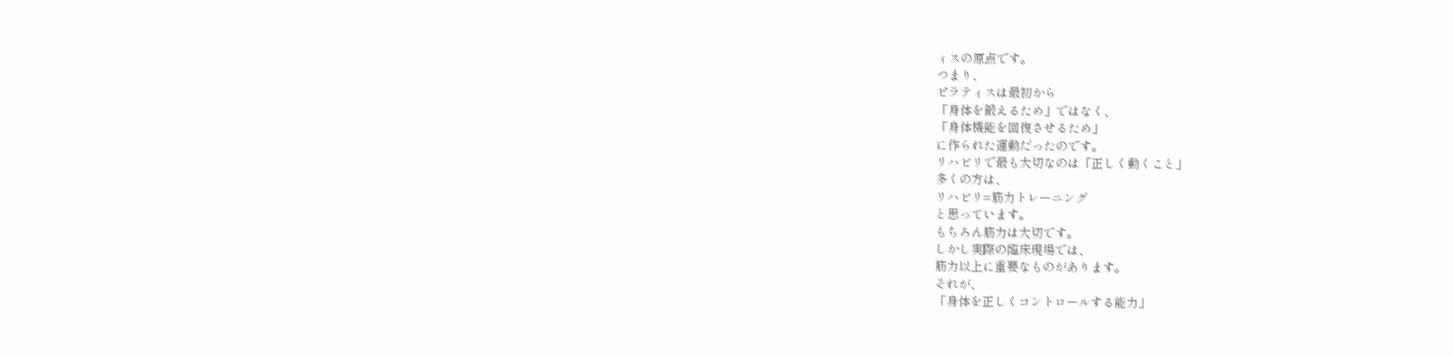ィスの原点です。
つまり、
ピラティスは最初から
「身体を鍛えるため」ではなく、
「身体機能を回復させるため」
に作られた運動だったのです。
リハビリで最も大切なのは「正しく動くこと」
多くの方は、
リハビリ=筋力トレーニング
と思っています。
もちろん筋力は大切です。
しかし実際の臨床現場では、
筋力以上に重要なものがあります。
それが、
「身体を正しくコントロールする能力」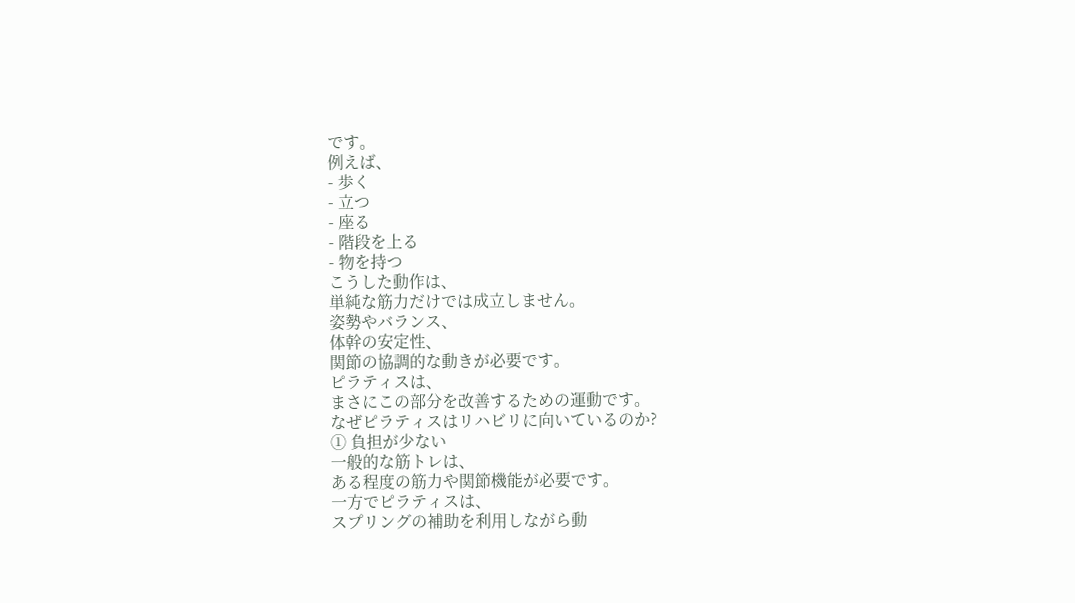です。
例えば、
- 歩く
- 立つ
- 座る
- 階段を上る
- 物を持つ
こうした動作は、
単純な筋力だけでは成立しません。
姿勢やバランス、
体幹の安定性、
関節の協調的な動きが必要です。
ピラティスは、
まさにこの部分を改善するための運動です。
なぜピラティスはリハビリに向いているのか?
① 負担が少ない
一般的な筋トレは、
ある程度の筋力や関節機能が必要です。
一方でピラティスは、
スプリングの補助を利用しながら動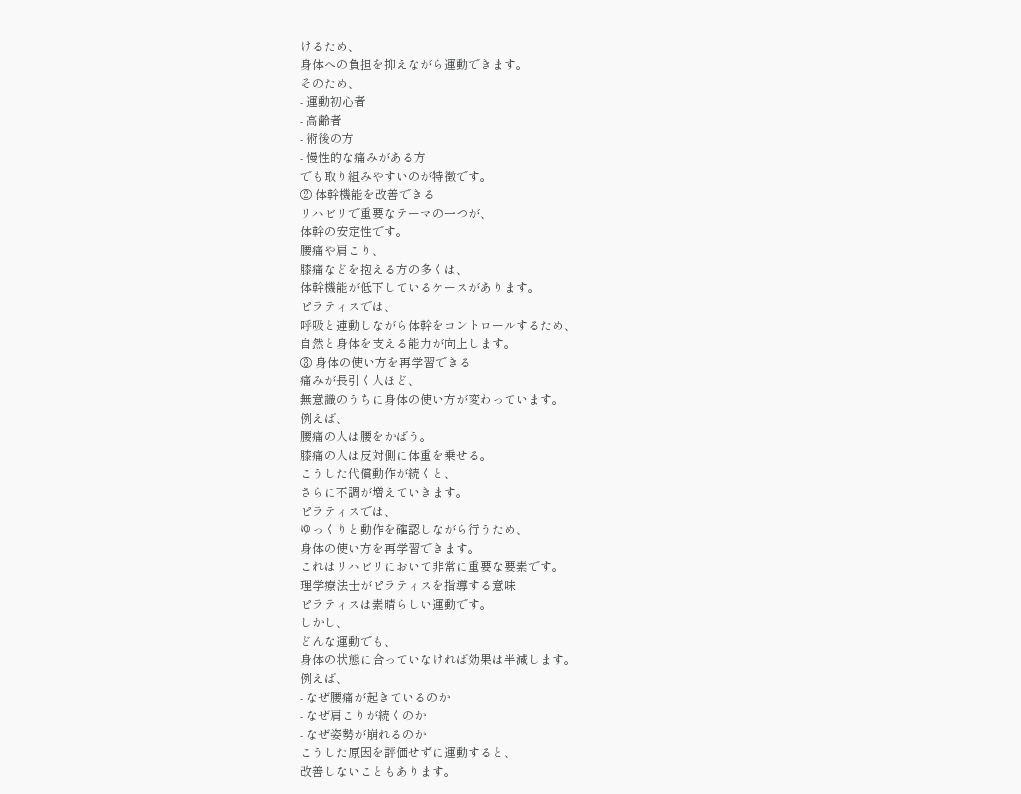けるため、
身体への負担を抑えながら運動できます。
そのため、
- 運動初心者
- 高齢者
- 術後の方
- 慢性的な痛みがある方
でも取り組みやすいのが特徴です。
② 体幹機能を改善できる
リハビリで重要なテーマの一つが、
体幹の安定性です。
腰痛や肩こり、
膝痛などを抱える方の多くは、
体幹機能が低下しているケースがあります。
ピラティスでは、
呼吸と連動しながら体幹をコントロールするため、
自然と身体を支える能力が向上します。
③ 身体の使い方を再学習できる
痛みが長引く人ほど、
無意識のうちに身体の使い方が変わっています。
例えば、
腰痛の人は腰をかばう。
膝痛の人は反対側に体重を乗せる。
こうした代償動作が続くと、
さらに不調が増えていきます。
ピラティスでは、
ゆっくりと動作を確認しながら行うため、
身体の使い方を再学習できます。
これはリハビリにおいて非常に重要な要素です。
理学療法士がピラティスを指導する意味
ピラティスは素晴らしい運動です。
しかし、
どんな運動でも、
身体の状態に合っていなければ効果は半減します。
例えば、
- なぜ腰痛が起きているのか
- なぜ肩こりが続くのか
- なぜ姿勢が崩れるのか
こうした原因を評価せずに運動すると、
改善しないこともあります。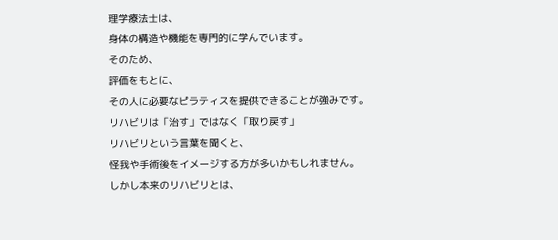理学療法士は、
身体の構造や機能を専門的に学んでいます。
そのため、
評価をもとに、
その人に必要なピラティスを提供できることが強みです。
リハビリは「治す」ではなく「取り戻す」
リハビリという言葉を聞くと、
怪我や手術後をイメージする方が多いかもしれません。
しかし本来のリハビリとは、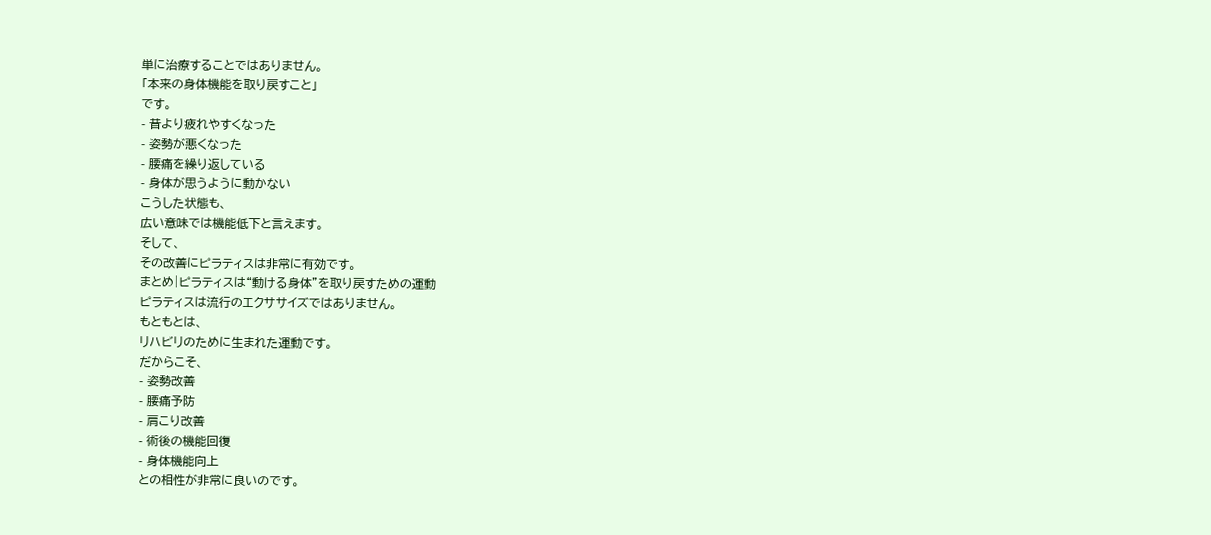単に治療することではありません。
「本来の身体機能を取り戻すこと」
です。
- 昔より疲れやすくなった
- 姿勢が悪くなった
- 腰痛を繰り返している
- 身体が思うように動かない
こうした状態も、
広い意味では機能低下と言えます。
そして、
その改善にピラティスは非常に有効です。
まとめ|ピラティスは“動ける身体”を取り戻すための運動
ピラティスは流行のエクササイズではありません。
もともとは、
リハビリのために生まれた運動です。
だからこそ、
- 姿勢改善
- 腰痛予防
- 肩こり改善
- 術後の機能回復
- 身体機能向上
との相性が非常に良いのです。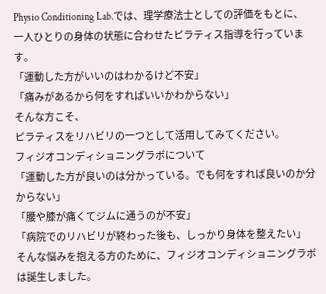Physio Conditioning Lab.では、理学療法士としての評価をもとに、
一人ひとりの身体の状態に合わせたピラティス指導を行っています。
「運動した方がいいのはわかるけど不安」
「痛みがあるから何をすればいいかわからない」
そんな方こそ、
ピラティスをリハビリの一つとして活用してみてください。
フィジオコンディショニングラボについて
「運動した方が良いのは分かっている。でも何をすれば良いのか分からない」
「腰や膝が痛くてジムに通うのが不安」
「病院でのリハビリが終わった後も、しっかり身体を整えたい」
そんな悩みを抱える方のために、フィジオコンディショニングラボは誕生しました。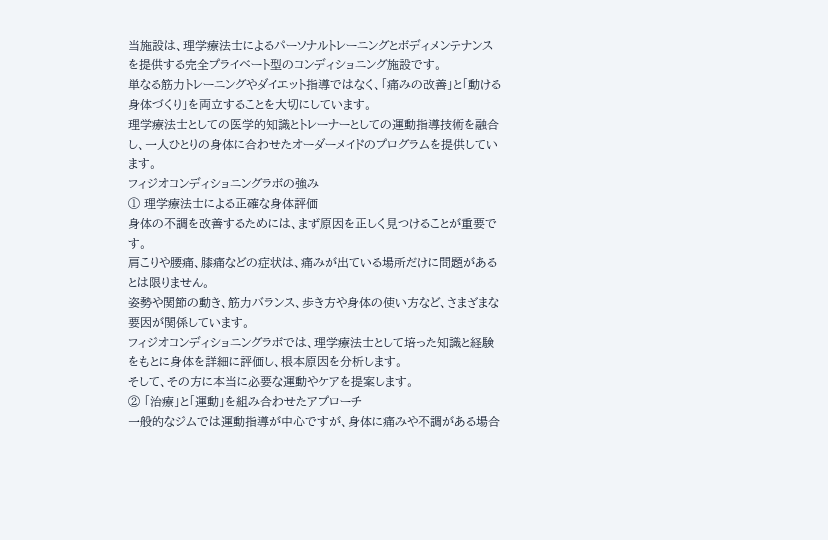当施設は、理学療法士によるパーソナルトレーニングとボディメンテナンスを提供する完全プライベート型のコンディショニング施設です。
単なる筋力トレーニングやダイエット指導ではなく、「痛みの改善」と「動ける身体づくり」を両立することを大切にしています。
理学療法士としての医学的知識とトレーナーとしての運動指導技術を融合し、一人ひとりの身体に合わせたオーダーメイドのプログラムを提供しています。
フィジオコンディショニングラボの強み
① 理学療法士による正確な身体評価
身体の不調を改善するためには、まず原因を正しく見つけることが重要です。
肩こりや腰痛、膝痛などの症状は、痛みが出ている場所だけに問題があるとは限りません。
姿勢や関節の動き、筋力バランス、歩き方や身体の使い方など、さまざまな要因が関係しています。
フィジオコンディショニングラボでは、理学療法士として培った知識と経験をもとに身体を詳細に評価し、根本原因を分析します。
そして、その方に本当に必要な運動やケアを提案します。
② 「治療」と「運動」を組み合わせたアプローチ
一般的なジムでは運動指導が中心ですが、身体に痛みや不調がある場合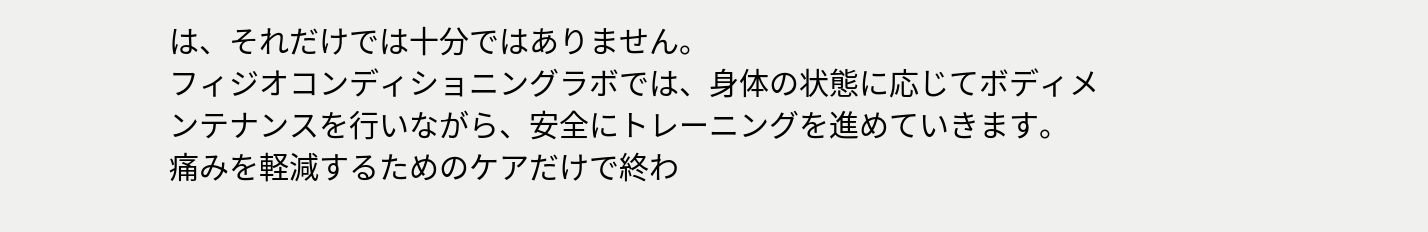は、それだけでは十分ではありません。
フィジオコンディショニングラボでは、身体の状態に応じてボディメンテナンスを行いながら、安全にトレーニングを進めていきます。
痛みを軽減するためのケアだけで終わ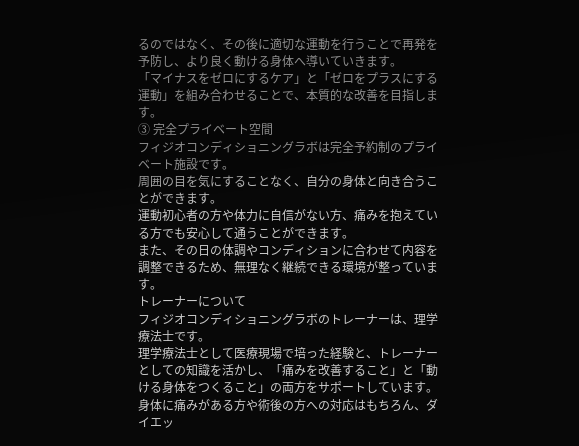るのではなく、その後に適切な運動を行うことで再発を予防し、より良く動ける身体へ導いていきます。
「マイナスをゼロにするケア」と「ゼロをプラスにする運動」を組み合わせることで、本質的な改善を目指します。
③ 完全プライベート空間
フィジオコンディショニングラボは完全予約制のプライベート施設です。
周囲の目を気にすることなく、自分の身体と向き合うことができます。
運動初心者の方や体力に自信がない方、痛みを抱えている方でも安心して通うことができます。
また、その日の体調やコンディションに合わせて内容を調整できるため、無理なく継続できる環境が整っています。
トレーナーについて
フィジオコンディショニングラボのトレーナーは、理学療法士です。
理学療法士として医療現場で培った経験と、トレーナーとしての知識を活かし、「痛みを改善すること」と「動ける身体をつくること」の両方をサポートしています。
身体に痛みがある方や術後の方への対応はもちろん、ダイエッ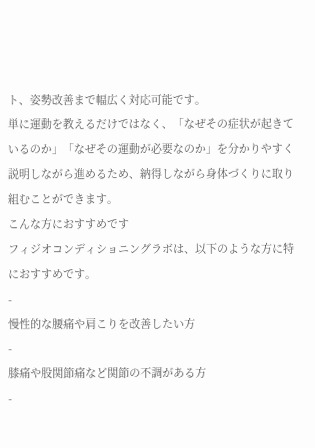ト、姿勢改善まで幅広く対応可能です。
単に運動を教えるだけではなく、「なぜその症状が起きているのか」「なぜその運動が必要なのか」を分かりやすく説明しながら進めるため、納得しながら身体づくりに取り組むことができます。
こんな方におすすめです
フィジオコンディショニングラボは、以下のような方に特におすすめです。
-
慢性的な腰痛や肩こりを改善したい方
-
膝痛や股関節痛など関節の不調がある方
-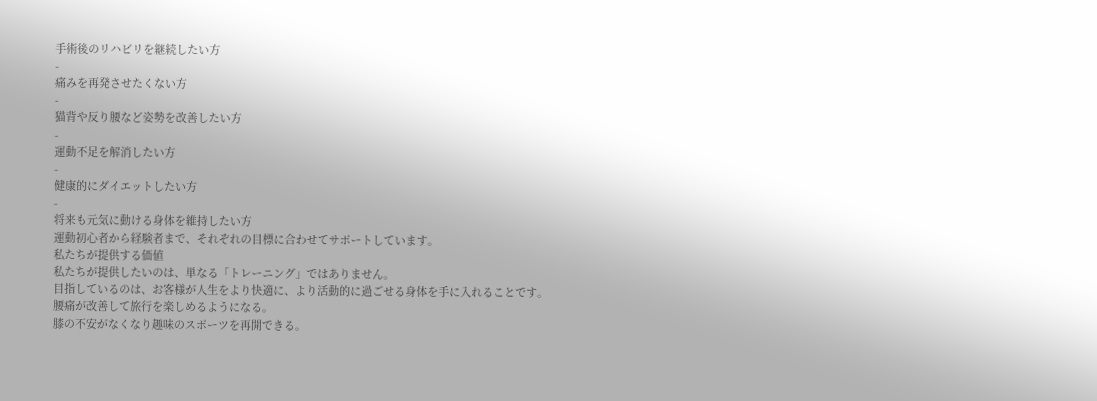手術後のリハビリを継続したい方
-
痛みを再発させたくない方
-
猫背や反り腰など姿勢を改善したい方
-
運動不足を解消したい方
-
健康的にダイエットしたい方
-
将来も元気に動ける身体を維持したい方
運動初心者から経験者まで、それぞれの目標に合わせてサポートしています。
私たちが提供する価値
私たちが提供したいのは、単なる「トレーニング」ではありません。
目指しているのは、お客様が人生をより快適に、より活動的に過ごせる身体を手に入れることです。
腰痛が改善して旅行を楽しめるようになる。
膝の不安がなくなり趣味のスポーツを再開できる。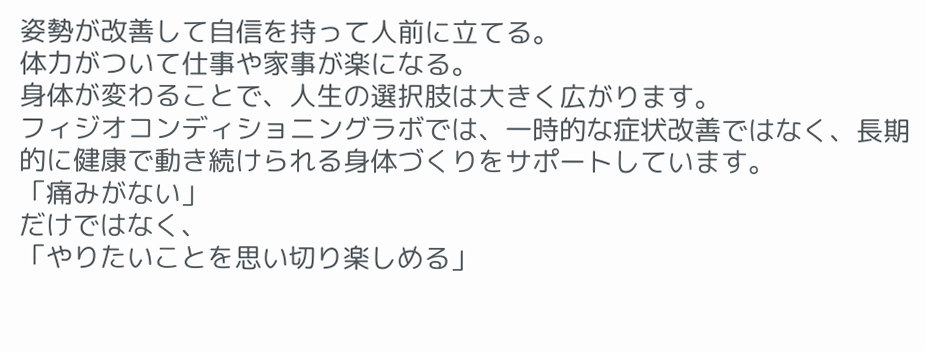姿勢が改善して自信を持って人前に立てる。
体力がついて仕事や家事が楽になる。
身体が変わることで、人生の選択肢は大きく広がります。
フィジオコンディショニングラボでは、一時的な症状改善ではなく、長期的に健康で動き続けられる身体づくりをサポートしています。
「痛みがない」
だけではなく、
「やりたいことを思い切り楽しめる」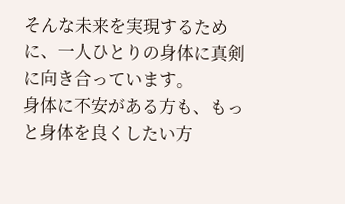そんな未来を実現するために、一人ひとりの身体に真剣に向き合っています。
身体に不安がある方も、もっと身体を良くしたい方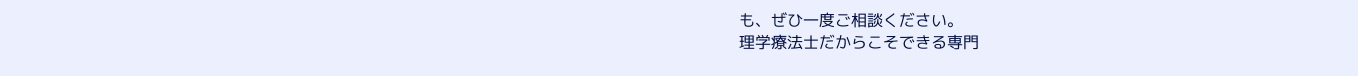も、ぜひ一度ご相談ください。
理学療法士だからこそできる専門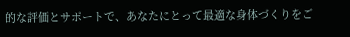的な評価とサポートで、あなたにとって最適な身体づくりをご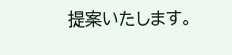提案いたします。